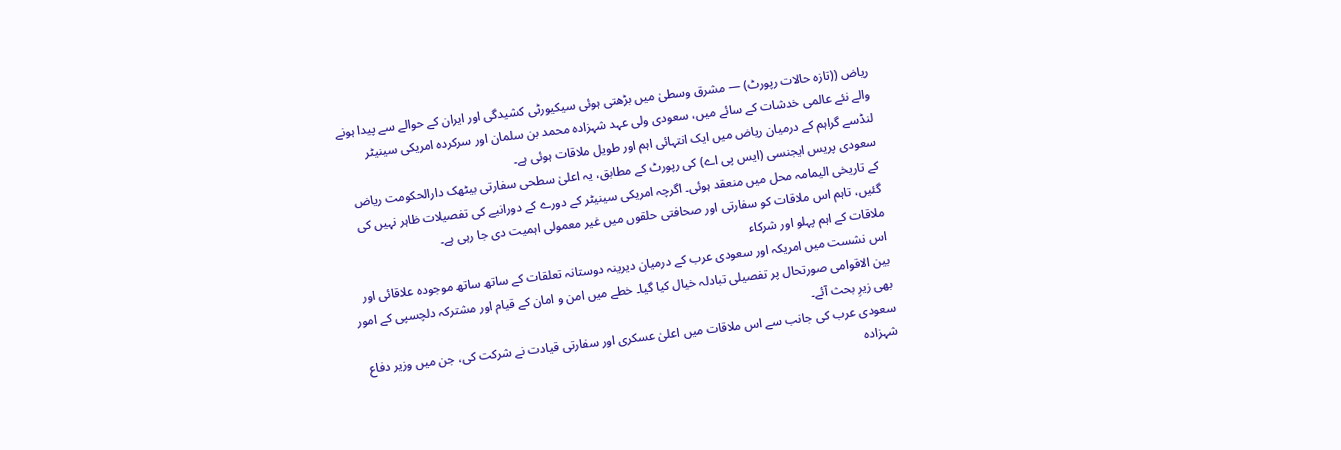ریاض ((تازہ حالات رپورٹ) — مشرق وسطیٰ میں بڑھتی ہوئی سیکیورٹی کشیدگی اور ایران کے حوالے سے پیدا ہونے والے نئے عالمی خدشات کے سائے میں، سعودی ولی عہد شہزادہ محمد بن سلمان اور سرکردہ امریکی سینیٹر لنڈسے گراہم کے درمیان ریاض میں ایک انتہائی اہم اور طویل ملاقات ہوئی ہے۔
سعودی پریس ایجنسی (ایس پی اے) کی رپورٹ کے مطابق، یہ اعلیٰ سطحی سفارتی بیٹھک دارالحکومت ریاض کے تاریخی الیمامہ محل میں منعقد ہوئی۔ اگرچہ امریکی سینیٹر کے دورے کے دورانیے کی تفصیلات ظاہر نہیں کی گئیں، تاہم اس ملاقات کو سفارتی اور صحافتی حلقوں میں غیر معمولی اہمیت دی جا رہی ہے۔
ملاقات کے اہم پہلو اور شرکاء
اس نشست میں امریکہ اور سعودی عرب کے درمیان دیرینہ دوستانہ تعلقات کے ساتھ ساتھ موجودہ علاقائی اور بین الاقوامی صورتحال پر تفصیلی تبادلہ خیال کیا گیا۔ خطے میں امن و امان کے قیام اور مشترکہ دلچسپی کے امور بھی زیرِ بحث آئے۔
سعودی عرب کی جانب سے اس ملاقات میں اعلیٰ عسکری اور سفارتی قیادت نے شرکت کی، جن میں وزیر دفاع شہزادہ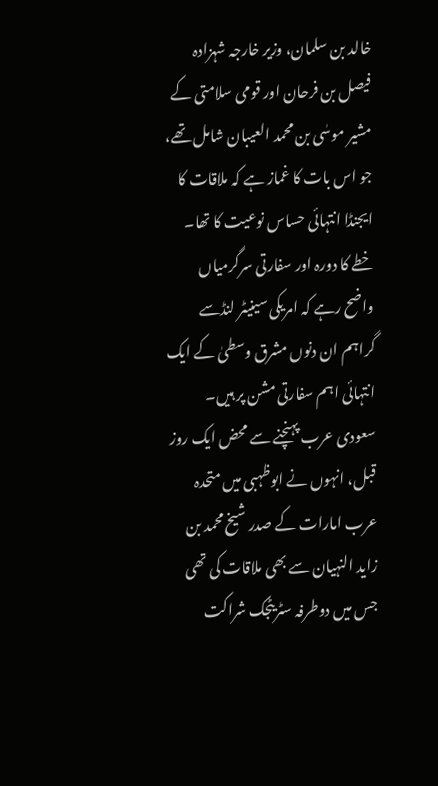خالد بن سلمان، وزیر خارجہ شہزادہ فیصل بن فرحان اور قومی سلامتی کے مشیر موسٰی بن محمد العیبان شامل تھے، جو اس بات کا غماز ہے کہ ملاقات کا ایجنڈا انتہائی حساس نوعیت کا تھا۔
خطے کا دورہ اور سفارتی سرگرمیاں
واضح رہے کہ امریکی سینیٹر لنڈسے گراہم ان دنوں مشرق وسطیٰ کے ایک انتہائی اہم سفارتی مشن پر ہیں۔ سعودی عرب پہنچنے سے محض ایک روز قبل، انہوں نے ابوظہبی میں متحدہ عرب امارات کے صدر شیخ محمد بن زاید النہیان سے بھی ملاقات کی تھی جس میں دوطرفہ سٹریٹجک شراکت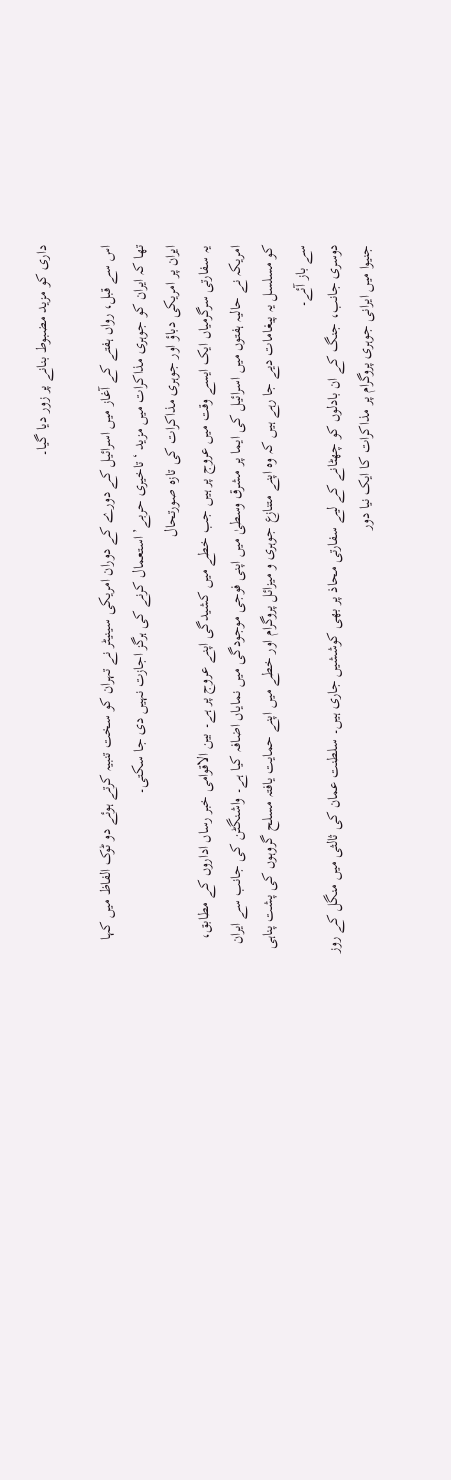داری کو مزید مضبوط بنانے پر زور دیا گیا۔

اس سے قبل، رواں ہفتے کے آغاز میں اسرائیل کے دورے کے دوران امریکی سینیٹر نے تہران کو سخت تنبیہ کرتے ہوئے دو ٹوک الفاظ میں کہا تھا کہ ایران کو جوہری مذاکرات میں مزید ‘تاخیری حربے’ استعمال کرنے کی ہرگز اجازت نہیں دی جا سکتی۔
ایران پر امریکی دباؤ اور جوہری مذاکرات کی تازہ صورتحال
یہ سفارتی سرگرمیاں ایک ایسے وقت میں عروج پر ہیں جب خطے میں کشیدگی اپنے عروج پر ہے۔ بین الاقوامی خبر رساں اداروں کے مطابق، امریکہ نے حالیہ ہفتوں میں اسرائیل کی ایما پر مشرق وسطیٰ میں اپنی فوجی موجودگی میں نمایاں اضافہ کیا ہے۔ واشنگٹن کی جانب سے ایران کو مسلسل یہ پیغامات دیے جا رہے ہیں کہ وہ اپنے متنازع جوہری و میزائل پروگرام اور خطے میں اپنے حمایت یافتہ مسلح گروہوں کی پشت پناہی سے باز آئے۔
دوسری جانب، جنگ کے ان بادلوں کو چھٹانے کے لیے سفارتی محاذ پر بھی کوششیں جاری ہیں۔ سلطنت عمان کی ثالثی میں منگل کے روز جنیوا میں ایرانی جوہری پروگرام پر مذاکرات کا ایک نیا دور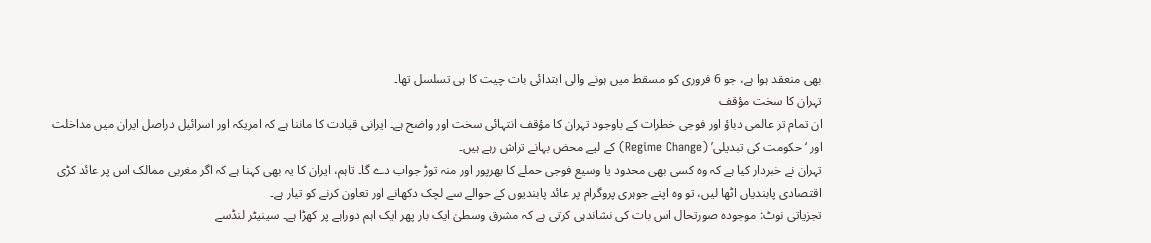بھی منعقد ہوا ہے، جو 6 فروری کو مسقط میں ہونے والی ابتدائی بات چیت کا ہی تسلسل تھا۔
تہران کا سخت مؤقف
ان تمام تر عالمی دباؤ اور فوجی خطرات کے باوجود تہران کا مؤقف انتہائی سخت اور واضح ہے۔ ایرانی قیادت کا ماننا ہے کہ امریکہ اور اسرائیل دراصل ایران میں مداخلت اور ‘حکومت کی تبدیلی’ (Regime Change) کے لیے محض بہانے تراش رہے ہیں۔
تہران نے خبردار کیا ہے کہ وہ کسی بھی محدود یا وسیع فوجی حملے کا بھرپور اور منہ توڑ جواب دے گا۔ تاہم، ایران کا یہ بھی کہنا ہے کہ اگر مغربی ممالک اس پر عائد کڑی اقتصادی پابندیاں اٹھا لیں، تو وہ اپنے جوہری پروگرام پر عائد پابندیوں کے حوالے سے لچک دکھانے اور تعاون کرنے کو تیار ہے۔
تجزیاتی نوٹ: موجودہ صورتحال اس بات کی نشاندہی کرتی ہے کہ مشرق وسطیٰ ایک بار پھر ایک اہم دوراہے پر کھڑا ہے۔ سینیٹر لنڈسے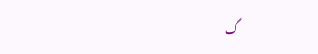گ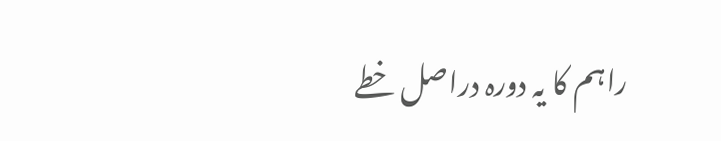راہم کا یہ دورہ دراصل خطے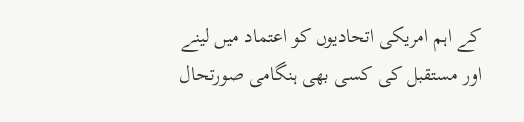کے اہم امریکی اتحادیوں کو اعتماد میں لینے اور مستقبل کی کسی بھی ہنگامی صورتحال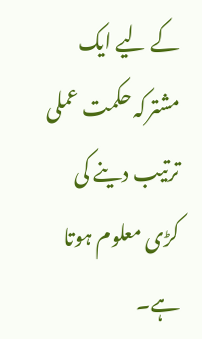کے لیے ایک مشترکہ حکمت عملی ترتیب دینے کی کڑی معلوم ہوتا ہے۔